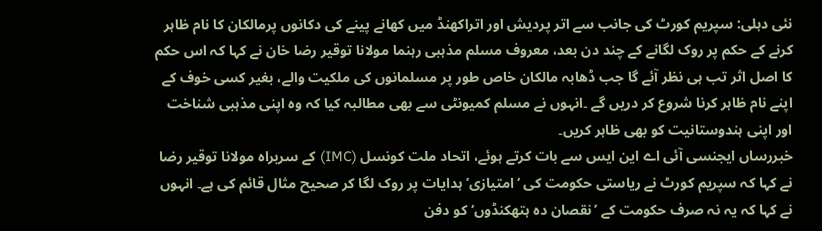نئی دہلی: سپریم کورٹ کی جانب سے اتر پردیش اور اتراکھنڈ میں کھانے پینے کی دکانوں پرمالکان کا نام ظاہر کرنے کے حکم پر روک لگانے کے چند دن بعد، معروف مسلم مذہبی رہنما مولانا توقیر رضا خان نے کہا کہ اس حکم کا اصل اثر تب ہی نظر آئے گا جب ڈھابہ مالکان خاص طور پر مسلمانوں کی ملکیت والے، بغیر کسی خوف کے اپنے نام ظاہر کرنا شروع کر دریں گے ۔انہوں نے مسلم کمیونٹی سے بھی مطالبہ کیا کہ وہ اپنی مذہبی شناخت اور اپنی ہندوستانیت کو بھی ظاہر کریں۔
خبررساں ایجنسی آئی اے این ایس سے بات کرتے ہوئے، اتحاد ملت کونسل (IMC) کے سربراہ مولانا توقیر رضا نے کہا کہ سپریم کورٹ نے ریاستی حکومت کی ‘امتیازی’ ہدایات پر روک لگا کر صحیح مثال قائم کی ہے۔ انہوں نے کہا کہ یہ نہ صرف حکومت کے ’نقصان دہ ہتھکنڈوں‘ کو دفن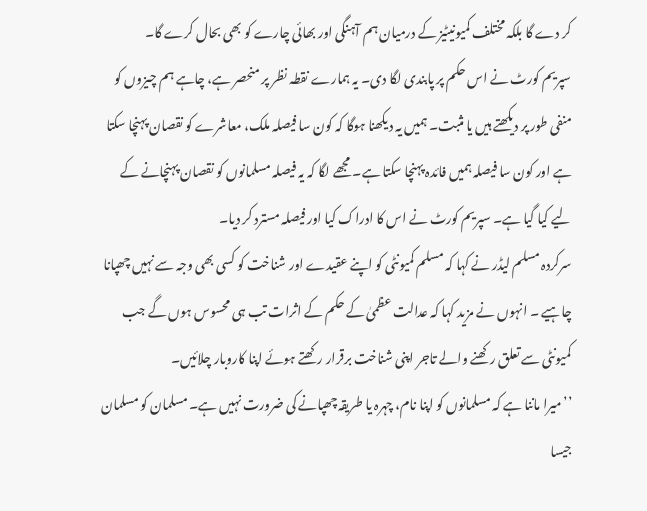کر دے گا بلکہ مختلف کمیونیٹیز کے درمیان ہم آہنگی اور بھائی چارے کو بھی بحال کرے گا۔
سپریم کورٹ نے اس حکم پر پابندی لگا دی۔ یہ ہمارے نقطہ نظر پر منحصر ہے، چاہے ہم چیزوں کو منفی طور پر دیکھتے ہیں یا مثبت۔ ہمیں یہ دیکھنا ہوگا کہ کون سا فیصلہ ملک، معاشرے کو نقصان پہنچا سکتا ہے اور کون سا فیصلہ ہمیں فائدہ پہنچا سکتا ہے۔ مجھے لگا کہ یہ فیصلہ مسلمانوں کو نقصان پہنچانے کے لیے کیا گیا ہے۔ سپریم کورٹ نے اس کا ادراک کیا اور فیصلہ مسترد کر دیا۔
سرکردہ مسلم لیڈر نے کہا کہ مسلم کمیونٹی کو اپنے عقیدے اور شناخت کو کسی بھی وجہ سے نہیں چھپانا چاہیے ۔ انہوں نے مزید کہا کہ عدالت عظمیٰ کے حکم کے اثرات تب ہی محسوس ہوں گے جب کمیونٹی سے تعلق رکھنے والے تاجر اپنی شناخت برقرار رکھتے ہوئے اپنا کاروبار چلائیں۔
’’میرا ماننا ہے کہ مسلمانوں کو اپنا نام، چہرہ یا طریقہ چھپانے کی ضرورت نہیں ہے۔ مسلمان کو مسلمان جیسا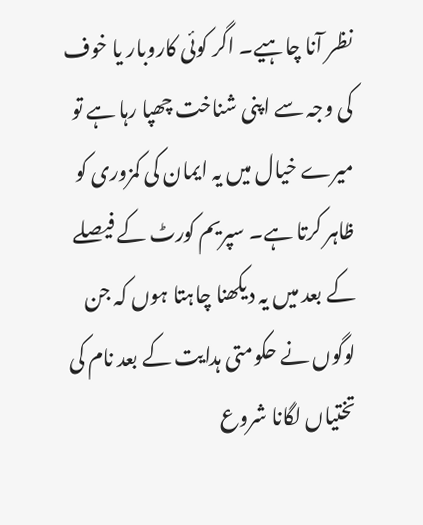نظر آنا چاہیے۔ اگر کوئی کاروبار یا خوف کی وجہ سے اپنی شناخت چھپا رہا ہے تو میرے خیال میں یہ ایمان کی کمزوری کو ظاہر کرتا ہے۔ سپریم کورٹ کے فیصلے کے بعد میں یہ دیکھنا چاہتا ہوں کہ جن لوگوں نے حکومتی ہدایت کے بعد نام کی تختیاں لگانا شروع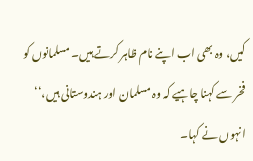کیں، وہ بھی اب اپنے نام ظاہر کرتے ہیں۔ مسلمانوں کو فخر سے کہنا چاہیے کہ وہ مسلمان اور ہندوستانی ہیں،‘‘ انہوں نے کہا۔